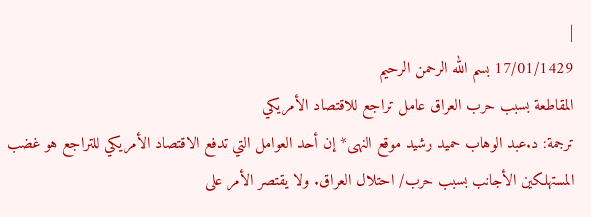|
17/01/1429 بسم الله الرحمن الرحيم
المقاطعة بسبب حرب العراق عامل تراجع للاقتصاد الأمريكي
ترجمة: د.عبد الوهاب حميد رشيد موقع النهى* إن أحد العوامل التي تدفع الاقتصاد الأمريكي للتراجع هو غضب المستهلكين الأجانب بسبب حرب/ احتلال العراق. ولا يقتصر الأمر على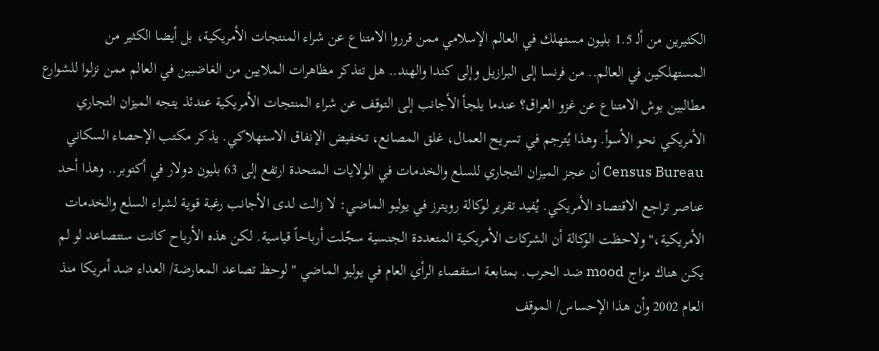الكثيرين من ألـ 1.5 بليون مستهلك في العالم الإسلامي ممن قرروا الامتناع عن شراء المنتجات الأمريكية، بل أيضا الكثير من المستهلكين في العالم.. من فرنسا إلى البرازيل وإلى كندا والهند.. هل تتذكر مظاهرات الملايين من الغاضبين في العالم ممن نزلوا للشوارع مطالبين بوش الامتناع عن غزو العراق؟ عندما يلجأ الأجانب إلى التوقف عن شراء المنتجات الأمريكية عندئذ يتجه الميزان التجاري الأمريكي نحو الأسوأ. وهذا يُترجم في تسريح العمال، غلق المصانع، تخفيض الإنفاق الاستهلاكي. يذكر مكتب الإحصاء السكاني Census Bureau أن عجز الميزان التجاري للسلع والخدمات في الولايات المتحدة ارتفع إلى 63 بليون دولار في أكتوبر.. وهذا أحد عناصر تراجع الاقتصاد الأمريكي. يُفيد تقرير لوكالة رويترز في يوليو الماضي: لا زالت لدى الأجانب رغبة قوية لشراء السلع والخدمات الأمريكية،" ولاحظت الوكالة أن الشركات الأمريكية المتعددة الجنسية سجّلت أرباحاً قياسية. لكن هذه الأرباح كانت ستتصاعد لو لم يكن هناك مزاج mood ضد الحرب. بمتابعة استقصاء الرأي العام في يوليو الماضي "لوحظ تصاعد المعارضة/ العداء ضد أمريكا منذ العام 2002 وأن هذا الإحساس/ الموقف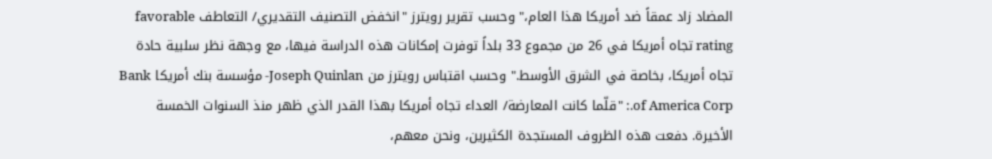المضاد زاد عمقاً ضد أمريكا هذا العام،" وحسب تقرير رويترز "انخفض التصنيف التقديري/ التعاطف favorable rating تجاه أمريكا في 26 من مجموع 33 بلداً توفرت إمكانات هذه الدراسة فيها، مع وجهة نظر سلبية حادة تجاه أمريكا، بخاصة في الشرق الأوسط." وحسب اقتباس رويترز من Joseph Quinlan- مؤسسة بنك أمريكا Bank of America Corp.: "قلّما كانت المعارضة/ العداء تجاه أمريكا بهذا القدر الذي ظهر منذ السنوات الخمسة الأخيرة. دفعت هذه الظروف المستجدة الكثيرين، ونحن معهم،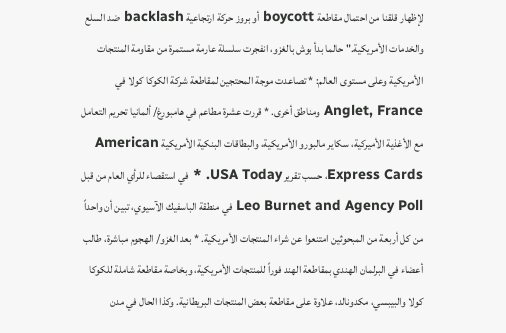لإظهار قلقنا من احتمال مقاطعة boycott أو بروز حركة ارتجاعية backlash ضد السلع والخدمات الأمريكية." حالما بدأ بوش بالغزو، انفجرت سلسلة عارمة مستمرة من مقاومة المنتجات الأمريكية وعلى مستوى العالم: * تصاعدت موجة المحتجين لمقاطعة شركة الكوكا كولا في Anglet, France ومناطق أخرى. * قررت عشرة مطاعم في هامبورغ/ ألمانيا تحريم التعامل مع الأغذية الأميركية، سكاير مالبورو الأمريكية، والبطاقات البنكية الأمريكية American Express Cards، حسب تقرير USA Today. * في استقصاء للرأي العام من قبل Leo Burnet and Agency Poll في منطقة الباسفيك الآسيوي، تبين أن واحداً من كل أربعة من المبحوثين امتنعوا عن شراء المنتجات الأمريكية. * بعد الغزو/ الهجوم مباشرة، طالب أعضاء في البرلمان الهندي بمقاطعة الهند فوراً للمنتجات الأمريكية، وبخاصة مقاطعة شاملة للكوكا كولا والبيبسي، مكدونالد، علاوة على مقاطعة بعض المنتجات البريطانية. وكذا الحال في مدن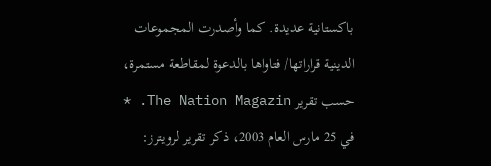باكستانية عديدة. كما وأصدرت المجموعات الدينية قراراتها/ فتاواها بالدعوة لمقاطعة مستمرة، حسب تقرير The Nation Magazin. * في 25 مارس العام 2003، ذكر تقرير لرويترز: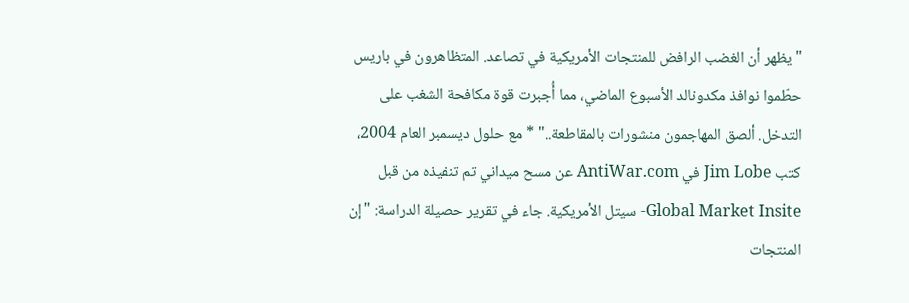"يظهر أن الغضب الرافض للمنتجات الأمريكية في تصاعد. المتظاهرون في باريس حطّموا نوافذ مكدونالد الأسبوع الماضي، مما أُجبرت قوة مكافحة الشغب على التدخل. ألصق المهاجمون منشورات بالمقاطعة.." * مع حلول ديسمبر العام 2004، كتب Jim Lobe في AntiWar.com عن مسح ميداني تم تنفيذه من قبل Global Market Insite- سيتل الأمريكية. جاء في تقرير حصيلة الدراسة: "إن المنتجات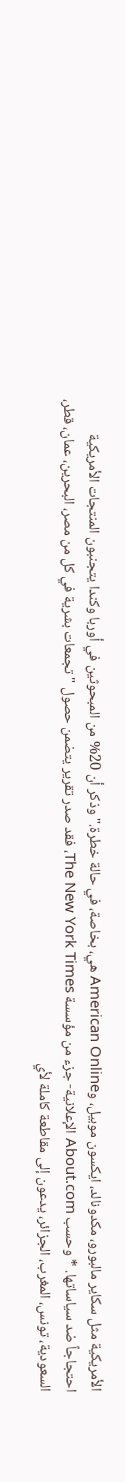الأمريكية مثل سكاير مالبورو، مكدونالد، ايكسون موبيل، وAmerican Online هي، بخاصة، في حالة خطرة." وذكر أن 20% من المبحوثين في أوربا وكندا يتجنبون المنتجات الأمريكية احتجاجاً ضد سياساتها. * وحسب About.com الإعلانية- جزء من مؤسسة The New York Times، فقد صدر تقرير يتضمن حصول "تجمعات بشرية في كل من مصر، البحرين، عمان، قطر، السعودية، تونس، المغرب، الجزائر، يدعون إلى مقاطعة كاملة لأي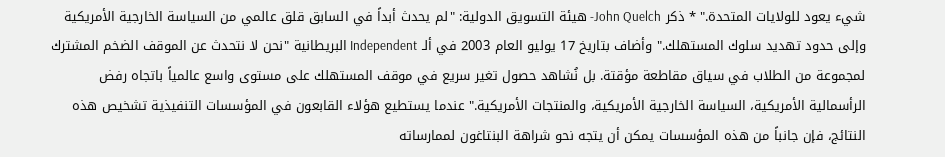شيء يعود للولايات المتحدة." * ذكر John Quelch- هيئة التسويق الدولية: "لم يحدث أبداً في السابق قلق عالمي من السياسة الخارجية الأمريكية وإلى حدود تهديد سلوك المستهلك." وأضاف بتاريخ 17 يوليو العام 2003 في ألـ Independent البريطانية "نحن لا نتحدث عن الموقف الضخم المشترك لمجموعة من الطلاب في سياق مقاطعة مؤقتة. بل نُشاهد حصول تغير سريع في موقف المستهلك على مستوى واسع عالمياً باتجاه رفض الرأسمالية الأمريكية، السياسة الخارجية الأمريكية، والمنتجات الأمريكية." عندما يستطيع هؤلاء القابعون في المؤسسات التنفيذية تشخيص هذه النتائج، فإن جانباً من هذه المؤسسات يمكن أن يتجه نحو شراهة البنتاغون لممارساته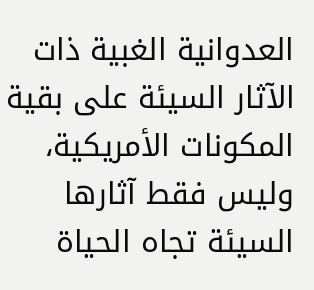العدوانية الغبية ذات الآثار السيئة على بقية المكونات الأمريكية، وليس فقط آثارها السيئة تجاه الحياة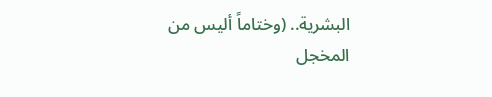البشرية.. (وختاماً أليس من المخجل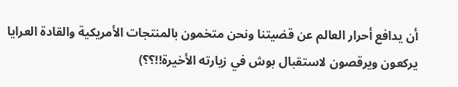أن يدافع أحرار العالم عن قضيتنا ونحن متخمون بالمنتجات الأمريكية والقادة العرايا يركعون ويرقصون لاستقبال بوش في زيارته الأخيرة!!؟؟)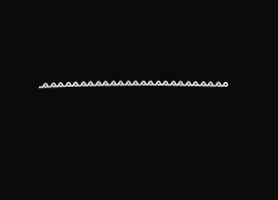مممممممممممممممممممممممممـ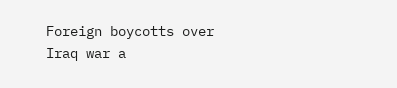Foreign boycotts over Iraq war a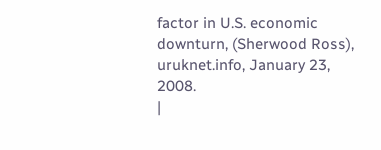factor in U.S. economic downturn, (Sherwood Ross), uruknet.info, January 23, 2008.
|